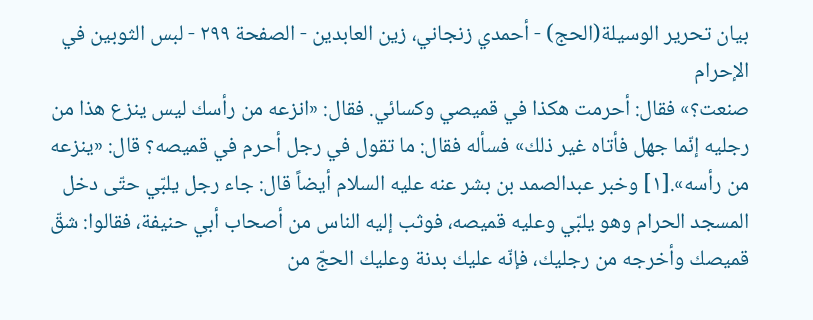بيان تحرير الوسيلة(الحج) - أحمدي زنجاني، زين العابدين - الصفحة ٢٩٩ - لبس الثوبين في الإحرام
صنعت؟» فقال: أحرمت هكذا في قميصي وكسائي. فقال: «انزعه من رأسك ليس ينزع هذا من رجليه إنّما جهل فأتاه غير ذلك» فسأله فقال: ما تقول في رجل أحرم في قميصه؟ قال: «ينزعه من رأسه».[١] وخبر عبدالصمد بن بشر عنه عليه السلام أيضاً قال: جاء رجل يلبّي حتّى دخل المسجد الحرام وهو يلبّي وعليه قميصه، فوثب إليه الناس من أصحاب أبي حنيفة، فقالوا: شقّ قميصك وأخرجه من رجليك، فإنّه عليك بدنة وعليك الحجّ من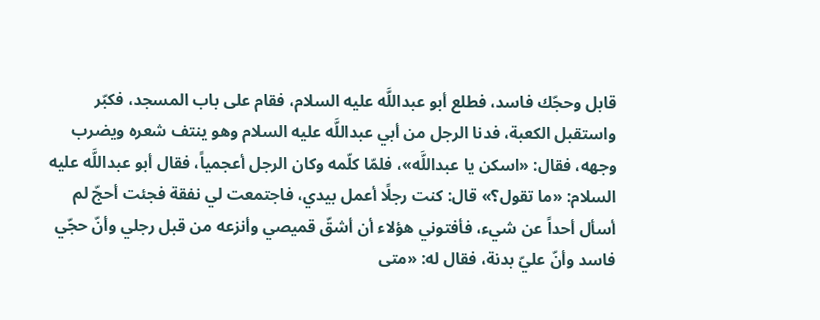قابل وحجّك فاسد، فطلع أبو عبداللَّه عليه السلام، فقام على باب المسجد، فكبّر واستقبل الكعبة، فدنا الرجل من أبي عبداللَّه عليه السلام وهو ينتف شعره ويضرب وجهه، فقال: «اسكن يا عبداللَّه»، فلمّا كلّمه وكان الرجل أعجمياً، فقال أبو عبداللَّه عليه السلام: «ما تقول؟» قال: كنت رجلًا أعمل بيدي، فاجتمعت لي نفقة فجئت أحجّ لم أسأل أحداً عن شيء، فأفتوني هؤلاء أن أشقّ قميصي وأنزعه من قبل رجلي وأنّ حجّي فاسد وأنّ عليّ بدنة، فقال له: «متى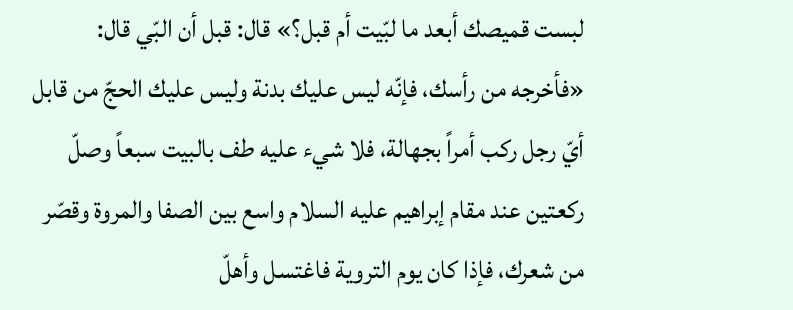لبست قميصك أبعد ما لبّيت أم قبل؟» قال: قبل أن البّي قال: «فأخرجه من رأسك، فإنّه ليس عليك بدنة وليس عليك الحجّ من قابل أيّ رجل ركب أمراً بجهالة، فلا شيء عليه طف بالبيت سبعاً وصلّ ركعتين عند مقام إبراهيم عليه السلام واسع بين الصفا والمروة وقصّر من شعرك، فإذا كان يوم التروية فاغتسل وأهلّ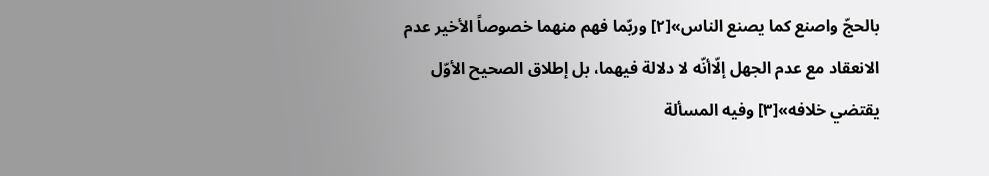بالحجّ واصنع كما يصنع الناس»[٢] وربّما فهم منهما خصوصاً الأخير عدم الانعقاد مع عدم الجهل إلّاأنّه لا دلالة فيهما، بل إطلاق الصحيح الأوّل يقتضي خلافه»[٣] وفيه المسألة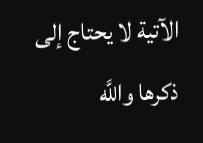الآتية لا يحتاج إلى ذكرها واللَّه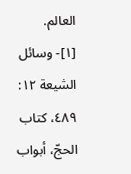العالم.
[١]- وسائل الشيعة ١٢: ٤٨٩، كتاب الحجّ، أبواب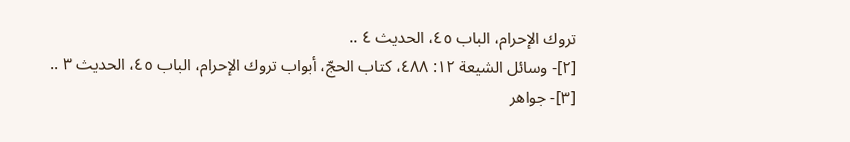تروك الإحرام، الباب ٤٥، الحديث ٤ ..
[٢]- وسائل الشيعة ١٢: ٤٨٨، كتاب الحجّ، أبواب تروك الإحرام، الباب ٤٥، الحديث ٣ ..
[٣]- جواهر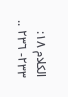الكلام ١٨: ٢٣٣- ٢٣٦ ..